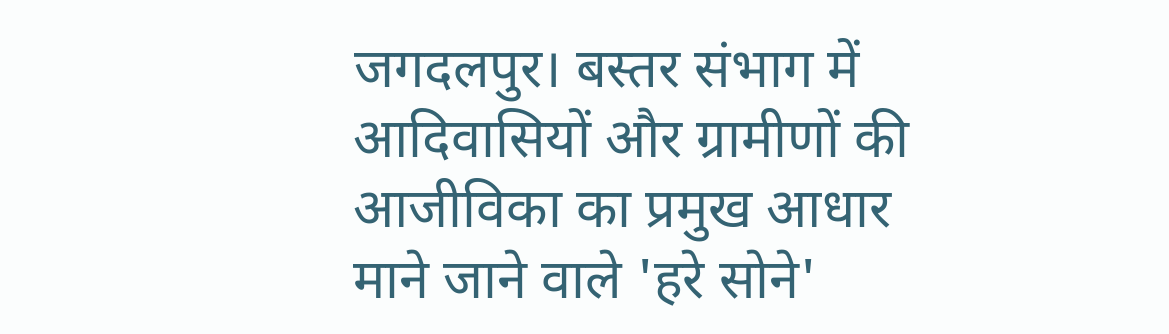जगदलपुर। बस्तर संभाग में आदिवासियों और ग्रामीणों की आजीविका का प्रमुख आधार माने जाने वाले 'हरे सोने'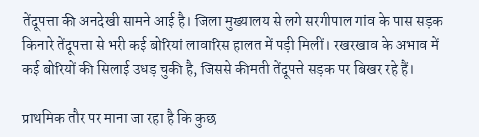तेंदूपत्ता की अनदेखी सामने आई है। जिला मुख्यालय से लगे सरगीपाल गांव के पास सड़क किनारे तेंदूपत्ता से भरी कई बोरियां लावारिस हालत में पड़ी मिलीं। रखरखाव के अभाव में कई बोरियों की सिलाई उधड़ चुकी है, जिससे कीमती तेंदूपत्ते सड़क पर बिखर रहे हैं।

प्राथमिक तौर पर माना जा रहा है कि कुछ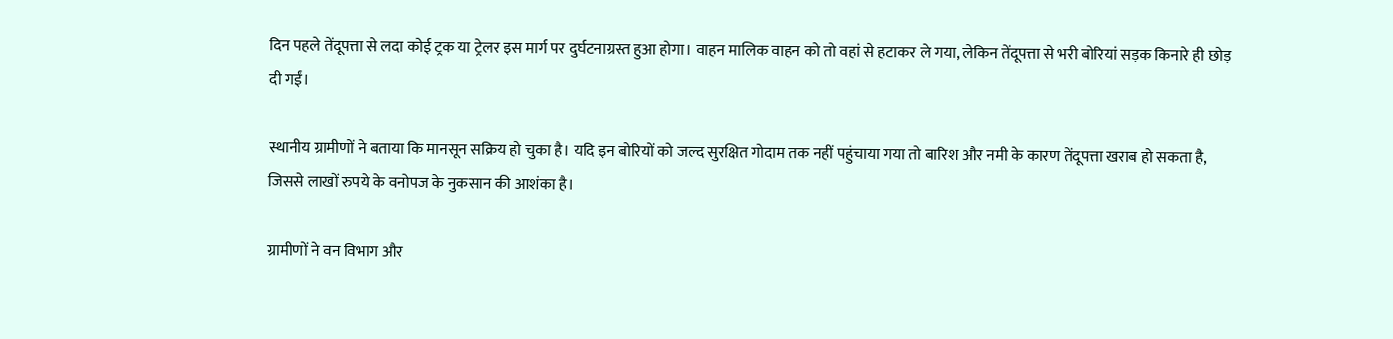दिन पहले तेंदूपत्ता से लदा कोई ट्रक या ट्रेलर इस मार्ग पर दुर्घटनाग्रस्त हुआ होगा। वाहन मालिक वाहन को तो वहां से हटाकर ले गया, लेकिन तेंदूपत्ता से भरी बोरियां सड़क किनारे ही छोड़ दी गईं।

स्थानीय ग्रामीणों ने बताया कि मानसून सक्रिय हो चुका है। यदि इन बोरियों को जल्द सुरक्षित गोदाम तक नहीं पहुंचाया गया तो बारिश और नमी के कारण तेंदूपत्ता खराब हो सकता है, जिससे लाखों रुपये के वनोपज के नुकसान की आशंका है।

ग्रामीणों ने वन विभाग और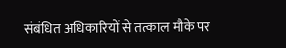संबंधित अधिकारियों से तत्काल मौके पर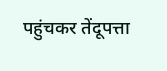पहुंचकर तेंदूपत्ता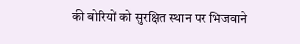की बोरियों को सुरक्षित स्थान पर भिजवाने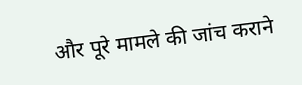और पूरे मामले की जांच कराने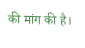की मांग की है।